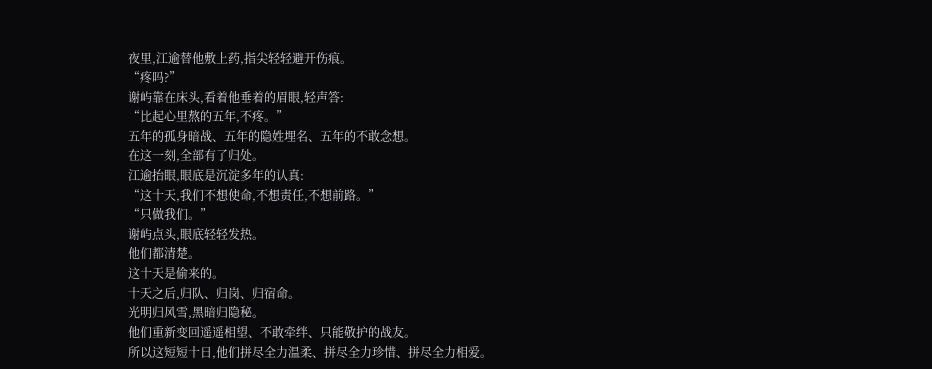夜里,江逾替他敷上药,指尖轻轻避开伤痕。
“疼吗?”
谢屿靠在床头,看着他垂着的眉眼,轻声答:
“比起心里熬的五年,不疼。”
五年的孤身暗战、五年的隐姓埋名、五年的不敢念想。
在这一刻,全部有了归处。
江逾抬眼,眼底是沉淀多年的认真:
“这十天,我们不想使命,不想责任,不想前路。”
“只做我们。”
谢屿点头,眼底轻轻发热。
他们都清楚。
这十天是偷来的。
十天之后,归队、归岗、归宿命。
光明归风雪,黑暗归隐秘。
他们重新变回遥遥相望、不敢牵绊、只能敬护的战友。
所以这短短十日,他们拼尽全力温柔、拼尽全力珍惜、拼尽全力相爱。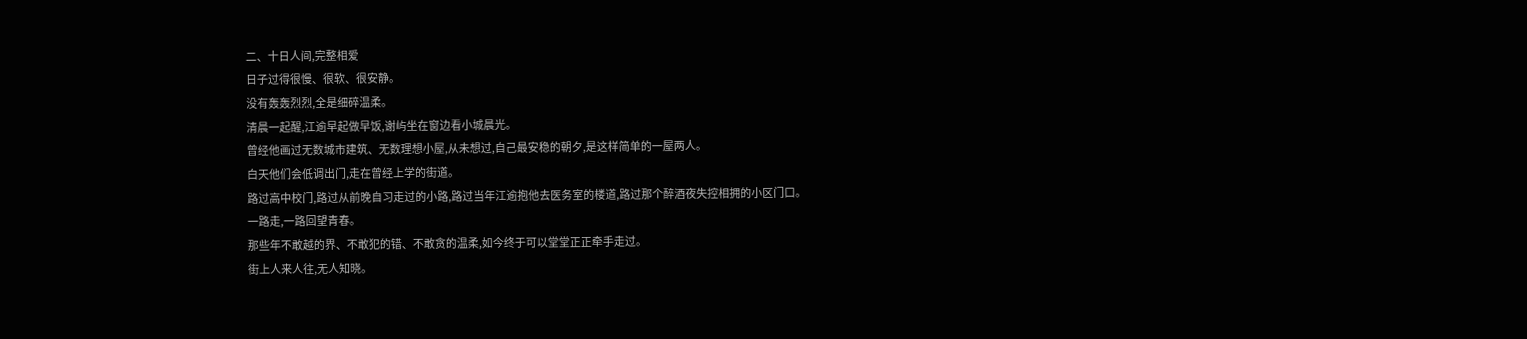二、十日人间,完整相爱
日子过得很慢、很软、很安静。
没有轰轰烈烈,全是细碎温柔。
清晨一起醒,江逾早起做早饭,谢屿坐在窗边看小城晨光。
曾经他画过无数城市建筑、无数理想小屋,从未想过,自己最安稳的朝夕,是这样简单的一屋两人。
白天他们会低调出门,走在曾经上学的街道。
路过高中校门,路过从前晚自习走过的小路,路过当年江逾抱他去医务室的楼道,路过那个醉酒夜失控相拥的小区门口。
一路走,一路回望青春。
那些年不敢越的界、不敢犯的错、不敢贪的温柔,如今终于可以堂堂正正牵手走过。
街上人来人往,无人知晓。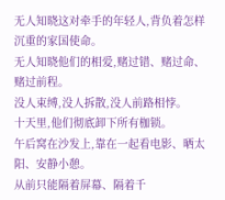无人知晓这对牵手的年轻人,背负着怎样沉重的家国使命。
无人知晓他们的相爱,赌过错、赌过命、赌过前程。
没人束缚,没人拆散,没人前路相悖。
十天里,他们彻底卸下所有枷锁。
午后窝在沙发上,靠在一起看电影、晒太阳、安静小憩。
从前只能隔着屏幕、隔着千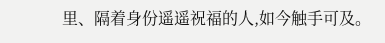里、隔着身份遥遥祝福的人,如今触手可及。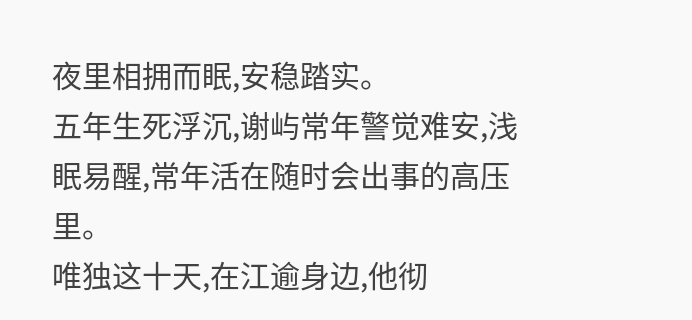夜里相拥而眠,安稳踏实。
五年生死浮沉,谢屿常年警觉难安,浅眠易醒,常年活在随时会出事的高压里。
唯独这十天,在江逾身边,他彻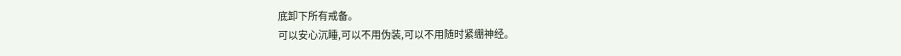底卸下所有戒备。
可以安心沉睡,可以不用伪装,可以不用随时紧绷神经。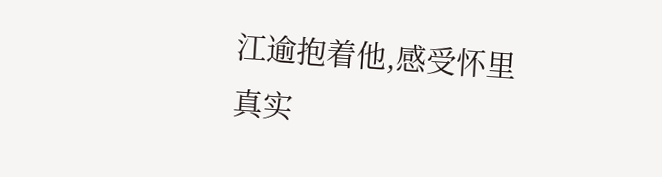江逾抱着他,感受怀里真实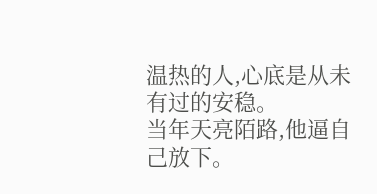温热的人,心底是从未有过的安稳。
当年天亮陌路,他逼自己放下。